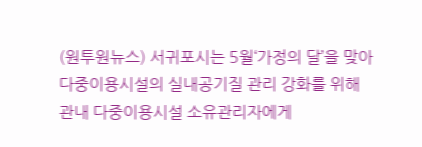(원투원뉴스) 서귀포시는 5월‘가정의 달’을 맞아 다중이용시설의 실내공기질 관리 강화를 위해 관내 다중이용시설 소유관리자에게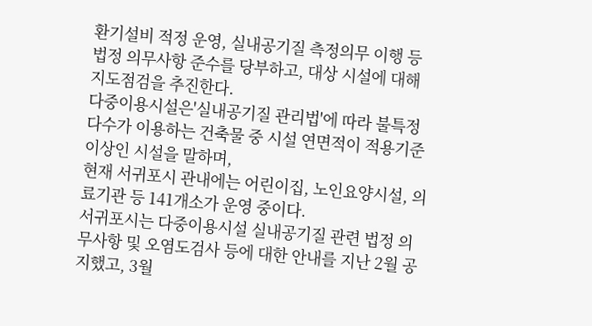환기설비 적정 운영, 실내공기질 측정의무 이행 등 법정 의무사항 준수를 당부하고, 대상 시설에 대해 지도점검을 추진한다.
다중이용시설은'실내공기질 관리법'에 따라 불특정 다수가 이용하는 건축물 중 시설 연면적이 적용기준 이상인 시설을 말하며,
현재 서귀포시 관내에는 어린이집, 노인요양시설, 의료기관 등 141개소가 운영 중이다.
서귀포시는 다중이용시설 실내공기질 관련 법정 의무사항 및 오염도검사 등에 대한 안내를 지난 2월 공지했고, 3월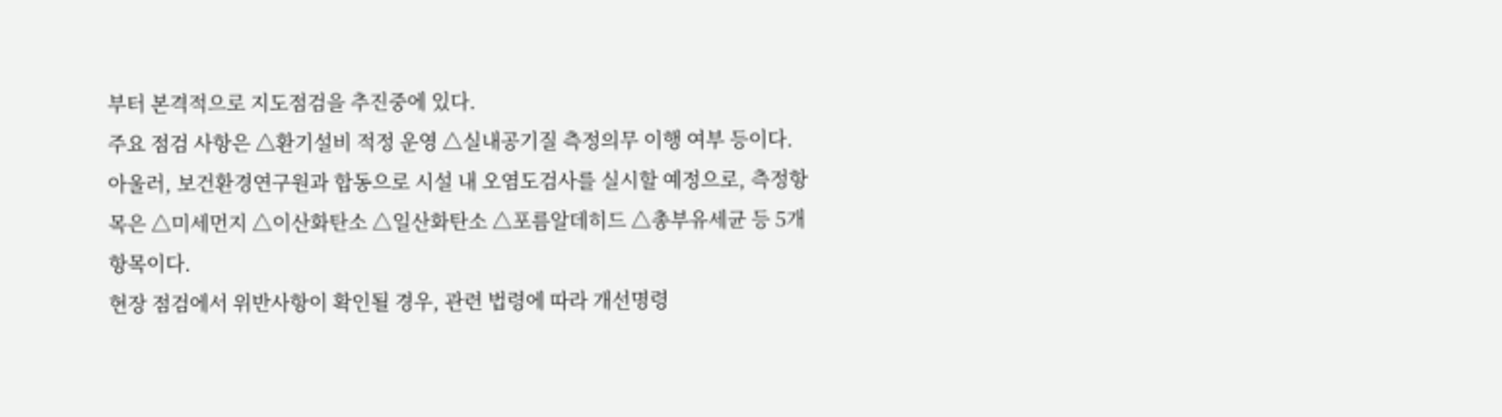부터 본격적으로 지도점검을 추진중에 있다.
주요 점검 사항은 △환기설비 적정 운영 △실내공기질 측정의무 이행 여부 등이다.
아울러, 보건환경연구원과 합동으로 시설 내 오염도검사를 실시할 예정으로, 측정항목은 △미세먼지 △이산화탄소 △일산화탄소 △포름알데히드 △총부유세균 등 5개 항목이다.
현장 점검에서 위반사항이 확인될 경우, 관련 법령에 따라 개선명령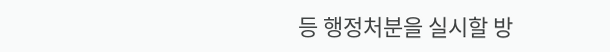등 행정처분을 실시할 방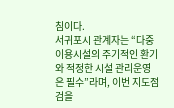침이다.
서귀포시 관계자는 “다중이용시설의 주기적인 환기와 적정한 시설 관리운영은 필수”라며, 이번 지도점검을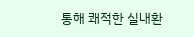통해 쾌적한 실내환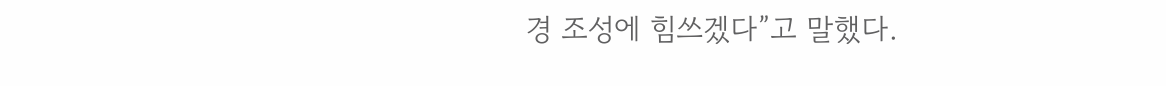경 조성에 힘쓰겠다”고 말했다.